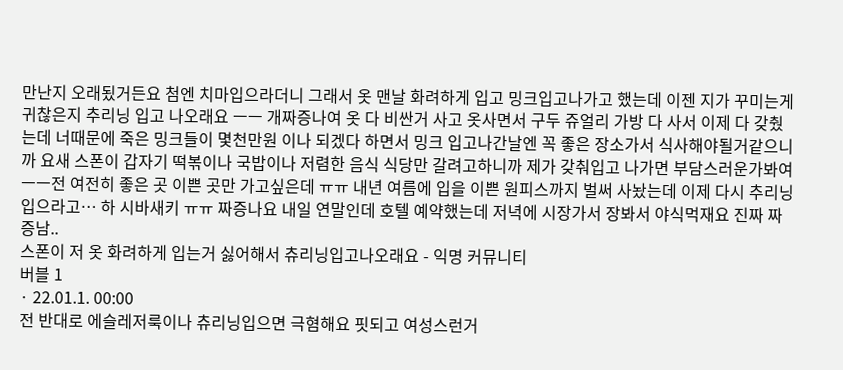만난지 오래됬거든요 첨엔 치마입으라더니 그래서 옷 맨날 화려하게 입고 밍크입고나가고 했는데 이젠 지가 꾸미는게 귀찮은지 추리닝 입고 나오래요 ㅡㅡ 개짜증나여 옷 다 비싼거 사고 옷사면서 구두 쥬얼리 가방 다 사서 이제 다 갖췄는데 너때문에 죽은 밍크들이 몇천만원 이나 되겠다 하면서 밍크 입고나간날엔 꼭 좋은 장소가서 식사해야될거같으니까 요새 스폰이 갑자기 떡볶이나 국밥이나 저렴한 음식 식당만 갈려고하니까 제가 갖춰입고 나가면 부담스러운가봐여 ㅡㅡ전 여전히 좋은 곳 이쁜 곳만 가고싶은데 ㅠㅠ 내년 여름에 입을 이쁜 원피스까지 벌써 사놨는데 이제 다시 추리닝 입으라고… 하 시바새키 ㅠㅠ 짜증나요 내일 연말인데 호텔 예약했는데 저녁에 시장가서 장봐서 야식먹재요 진짜 짜증남..
스폰이 저 옷 화려하게 입는거 싫어해서 츄리닝입고나오래요 - 익명 커뮤니티
버블 1
· 22.01.1. 00:00
전 반대로 에슬레저룩이나 츄리닝입으면 극혐해요 핏되고 여성스런거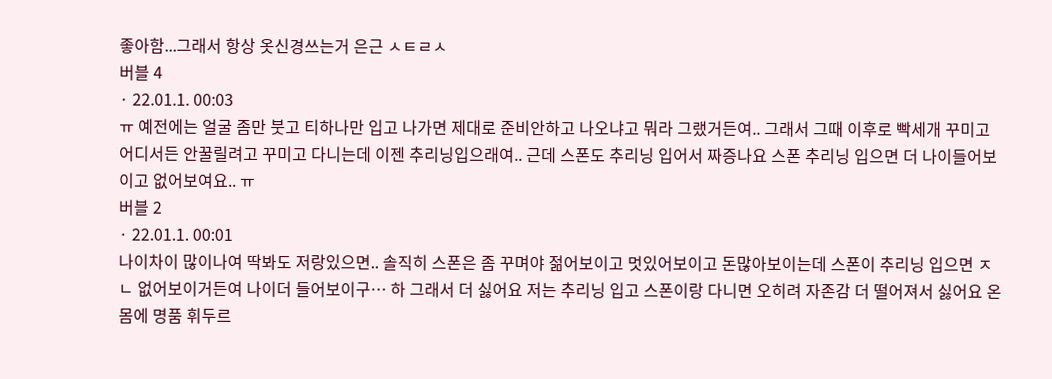좋아함...그래서 항상 옷신경쓰는거 은근 ㅅㅌㄹㅅ
버블 4
· 22.01.1. 00:03
ㅠ 예전에는 얼굴 좀만 붓고 티하나만 입고 나가면 제대로 준비안하고 나오냐고 뭐라 그랬거든여.. 그래서 그때 이후로 빡세개 꾸미고 어디서든 안꿀릴려고 꾸미고 다니는데 이젠 추리닝입으래여.. 근데 스폰도 추리닝 입어서 짜증나요 스폰 추리닝 입으면 더 나이들어보이고 없어보여요.. ㅠ
버블 2
· 22.01.1. 00:01
나이차이 많이나여 딱봐도 저랑있으면.. 솔직히 스폰은 좀 꾸며야 젊어보이고 멋있어보이고 돈많아보이는데 스폰이 추리닝 입으면 ㅈㄴ 없어보이거든여 나이더 들어보이구… 하 그래서 더 싫어요 저는 추리닝 입고 스폰이랑 다니면 오히려 자존감 더 떨어져서 싫어요 온몸에 명품 휘두르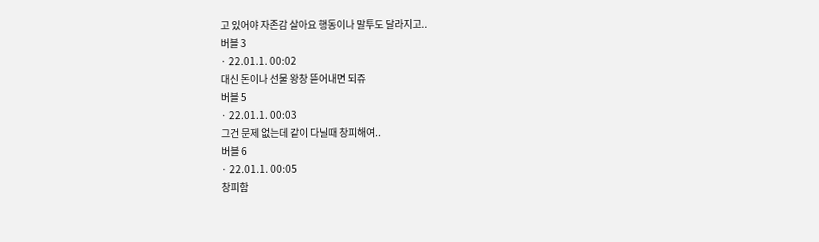고 있어야 자존감 살아요 행동이나 말투도 달라지고..
버블 3
· 22.01.1. 00:02
대신 돈이나 선물 왕창 뜯어내면 되쥬
버블 5
· 22.01.1. 00:03
그건 문제 없는데 같이 다닐때 창피해여..
버블 6
· 22.01.1. 00:05
창피함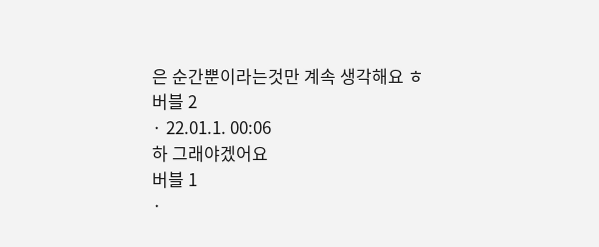은 순간뿐이라는것만 계속 생각해요 ㅎ
버블 2
· 22.01.1. 00:06
하 그래야겠어요
버블 1
·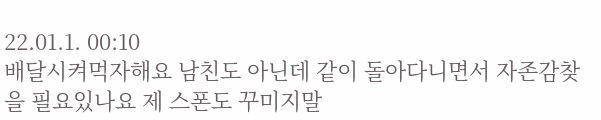22.01.1. 00:10
배달시켜먹자해요 남친도 아닌데 같이 돌아다니면서 자존감찾을 필요있나요 제 스폰도 꾸미지말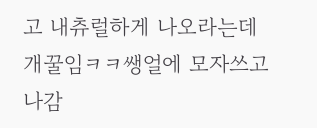고 내츄럴하게 나오라는데 개꿀임ㅋㅋ쌩얼에 모자쓰고 나감